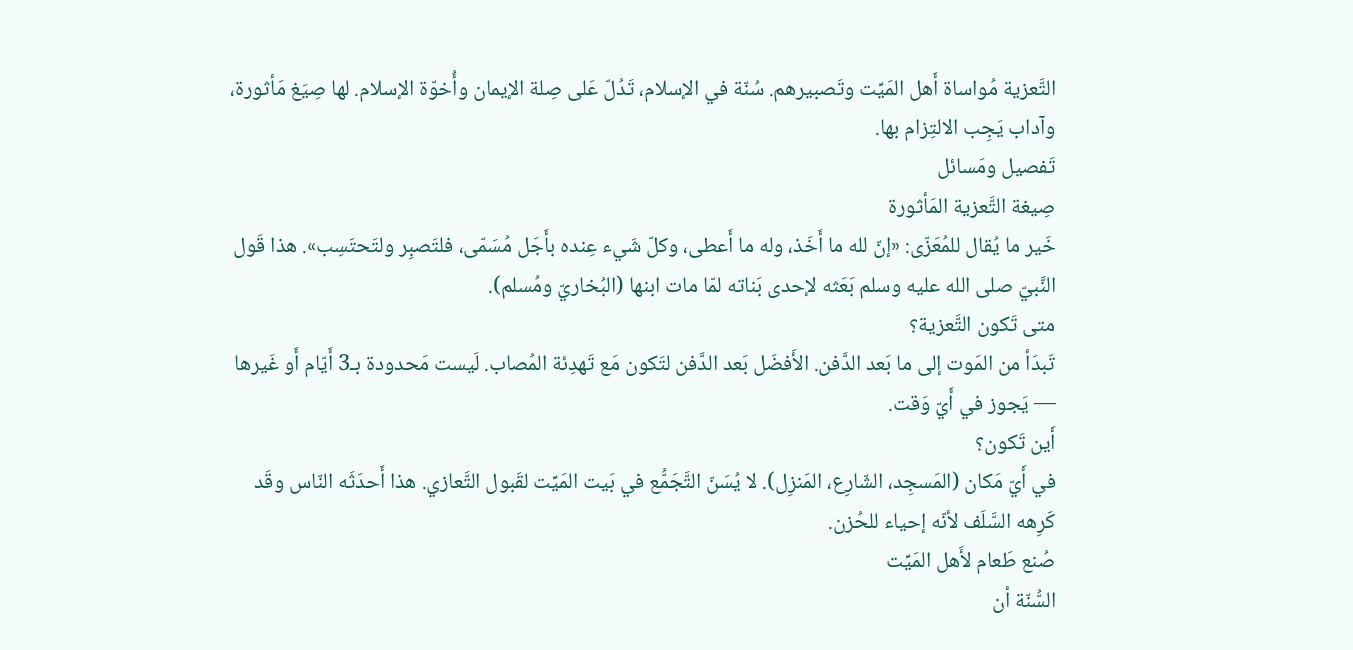التَّعزية مُواساة أَهل المَيِّت وتَصبيرهم. سُنّة في الإسلام، تَدُلّ عَلى صِلة الإيمان وأُخوّة الإسلام. لها صِيَغ مَأثورة، وآداب يَجِب الالتِزام بها.
تَفصيل ومَسائل
صِيغة التَّعزية المَأثورة
خَير ما يُقال للمُعَزّى: «إنّ لله ما أَخَذ، وله ما أَعطى، وكلّ شَيء عِنده بأَجَل مُسَمّى، فلتَصبِر ولتَحتَسِب». هذا قَول النَّبيّ صلى الله عليه وسلم بَعَثه لإحدى بَناته لمّا مات ابنها (البُخاريّ ومُسلم).
متى تَكون التَّعزية؟
تَبدَأ من المَوت إلى ما بَعد الدَّفن. الأَفضَل بَعد الدَّفن لتَكون مَع تَهدِئة المُصاب. لَيست مَحدودة بـ3 أَيّام أَو غَيرها — يَجوز في أَيّ وَقت.
أَين تَكون؟
في أَيّ مَكان (المَسجِد، الشّارِع، المَنزِل). لا يُسَنّ التَّجَمُّع في بَيت المَيِّت لقَبول التَّعازي. هذا أَحدَثَه النّاس وقَد كَرِهه السَّلَف لأنّه إحياء للحُزن.
صُنع طَعام لأَهل المَيِّت
السُّنّة أن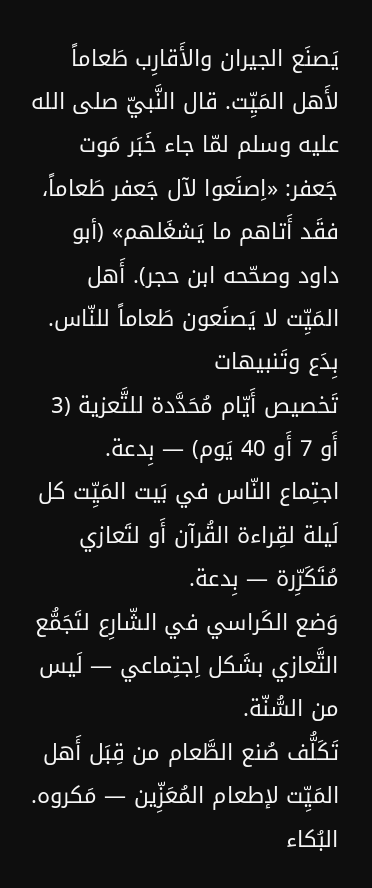يَصنَع الجيران والأَقارِب طَعاماً لأَهل المَيِّت. قال النَّبيّ صلى الله عليه وسلم لمّا جاء خَبَر مَوت جَعفر: «اِصنَعوا لآل جَعفر طَعاماً، فقَد أَتاهم ما يَشغَلهم» (أبو داود وصحّحه ابن حجر). أَهل المَيِّت لا يَصنَعون طَعاماً للنّاس.
بِدَع وتَنبيهات
تَخصيص أَيّام مُحَدَّدة للتَّعزية (3 أَو 7 أَو 40 يَوم) — بِدعة.
اجتِماع النّاس في بَيت المَيِّت كل لَيلة لقِراءة القُرآن أَو لتَعازي مُتَكَرِّرة — بِدعة.
وَضع الكَراسي في الشّارِع لتَجَمُّع التَّعازي بشَكل اِجتِماعي — لَيس من السُّنّة.
تَكَلُّف صُنع الطَّعام من قِبَل أَهل المَيِّت لإطعام المُعَزِّين — مَكروه.
البُكاء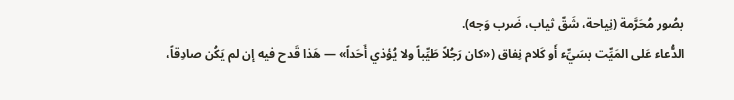بصُور مُحَرَّمة (نِياحة، شَقّ ثياب، ضَرب وَجه).
الدُّعاء عَلى المَيِّت بسَيِّء أَو كَلام نِفاق («كان رَجُلاً طَيِّباً ولا يُؤذي أَحَداً» — هَذا قَدح فيه إن لم يَكُن صادِقاً،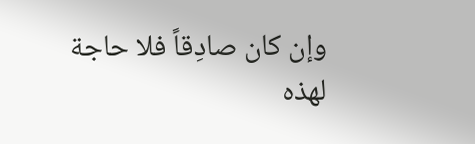وإن كان صادِقاً فلا حاجة لهذه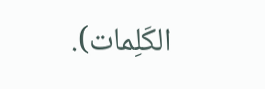الكَلِمات).